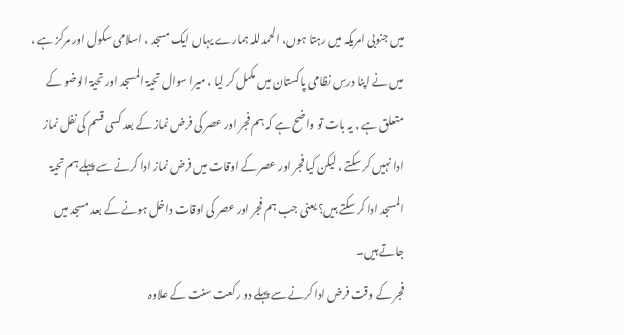میں جنوبی امریکہ میں رہتا ہوں، الحمدللہ ہمارے یہاں ایک مسجد ، اسلامی سکول اور مرکز ہے ، میں نے اپنا درسِ نظامی پاکستان میں مکمل کر لیا ، میرا سوال تحیۃ المسجد اور تحیۃ الوضو کے متعلق ہے , یہ بات تو واضح ہے کہ ہم فجر اور عصر کی فرض نماز کے بعد کسی قسم کی نفل نماز ادا نہیں کر سکتے ، لیکن کیا فجر اور عصر کے اوقات میں فرض نماز ادا کرنے سے پہلے ہم تحیۃ المسجد ادا کر سکتے ہیں؟ یعنی جب ہم فجر اور عصر کی اوقات داخل ہونے کے بعد مسجد میں جاتے ہیں۔
فجر کے وقت فرض ادا کرنے سے پہلے دو رکعت سنت کے علاوہ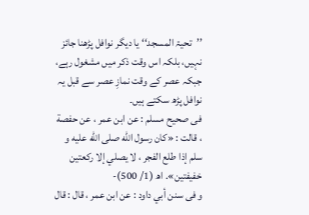’’تحیۃ المسجد‘‘ یا دیگر نوافل پڑھنا جائز نہیں، بلکہ اس وقت ذکر میں مشغول رہے، جبکہ عصر کے وقت نمازِ عصر سے قبل یہ نوافل پڑھ سکتے ہیں۔
فی صحيح مسلم : عن ابن عمر ، عن حفصة ، قالت : «كان رسول الله صلى الله عليه و سلم إذا طلع الفجر ، لا يصلي إلا ركعتين خفيفتين». اھ (1/ 500)-
و فی سنن أبي داود : عن ابن عمر ، قال : قال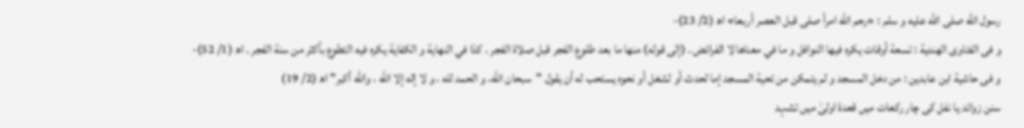رسول الله صلى الله عليه و سلم : «رحم الله امرأ صلى قبل العصر أربعا» اھ (2/ 23)-
و فی الفتاوى الهندية : تسعة أوقات يكره فيها النوافل و ما في معناها لا الفرائض . (إلی قوله) منها ما بعد طلوع الفجر قبل صلاة الفجر . كذا في النهاية و الكفاية يكره فيه التطوع بأكثر من سنة الفجر . اھ (1/ 52)-
و فی حاشية ابن عابدين : من دخل المسجد و لم يتمكن من تحية المسجد إما لحدث أو لشغل أو نحوه يستحب له أن يقول "سبحان الله، و الحمد لله ، و لا إله إلا الله ، والله أكبر" اھ (2/ 19)
سنن زوائد یا نفل کی چار رکعات میں قعدۂ اولیٰ میں تشہد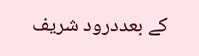کے بعددرود شریف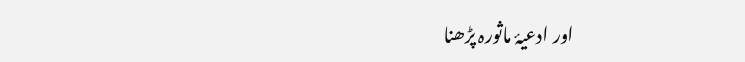اور ادعیۂ ماثورہ پڑھنا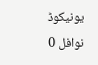یونیکوڈ نوافل 0